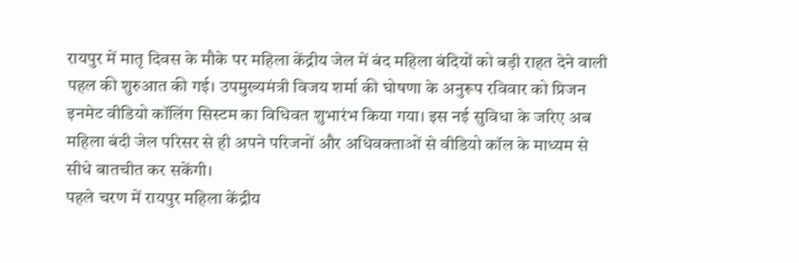रायपुर में मातृ दिवस के मौके पर महिला केंद्रीय जेल में बंद महिला बंदियों को बड़ी राहत देने वाली पहल की शुरुआत की गई। उपमुख्यमंत्री विजय शर्मा की घोषणा के अनुरूप रविवार को प्रिजन इनमेट वीडियो कॉलिंग सिस्टम का विधिवत शुभारंभ किया गया। इस नई सुविधा के जरिए अब महिला बंदी जेल परिसर से ही अपने परिजनों और अधिवक्ताओं से वीडियो कॉल के माध्यम से सीधे बातचीत कर सकेंगी।
पहले चरण में रायपुर महिला केंद्रीय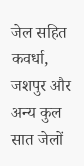जेल सहित कवर्धा, जशपुर और अन्य कुल सात जेलों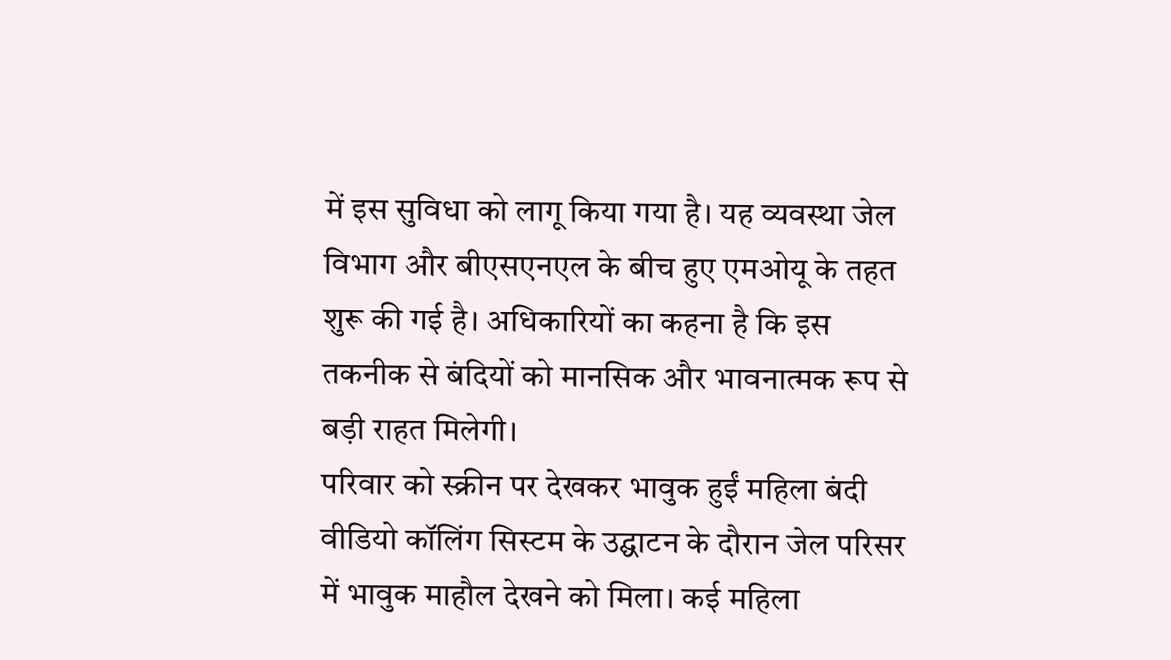में इस सुविधा को लागू किया गया है। यह व्यवस्था जेल विभाग और बीएसएनएल के बीच हुए एमओयू के तहत शुरू की गई है। अधिकारियों का कहना है कि इस तकनीक से बंदियों को मानसिक और भावनात्मक रूप से बड़ी राहत मिलेगी।
परिवार को स्क्रीन पर देखकर भावुक हुईं महिला बंदी
वीडियो कॉलिंग सिस्टम के उद्घाटन के दौरान जेल परिसर में भावुक माहौल देखने को मिला। कई महिला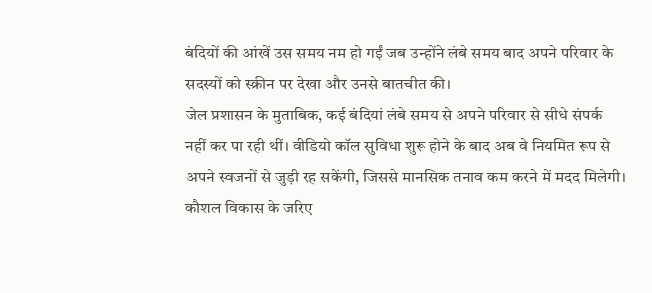बंदियों की आंखें उस समय नम हो गईं जब उन्होंने लंबे समय बाद अपने परिवार के सदस्यों को स्क्रीन पर देखा और उनसे बातचीत की।
जेल प्रशासन के मुताबिक, कई बंदियां लंबे समय से अपने परिवार से सीधे संपर्क नहीं कर पा रही थीं। वीडियो कॉल सुविधा शुरू होने के बाद अब वे नियमित रूप से अपने स्वजनों से जुड़ी रह सकेंगी, जिससे मानसिक तनाव कम करने में मदद मिलेगी।
कौशल विकास के जरिए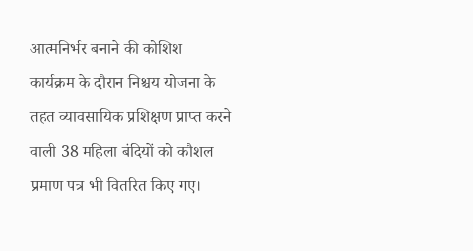आत्मनिर्भर बनाने की कोशिश
कार्यक्रम के दौरान निश्चय योजना के तहत व्यावसायिक प्रशिक्षण प्राप्त करने वाली 38 महिला बंदियों को कौशल प्रमाण पत्र भी वितरित किए गए।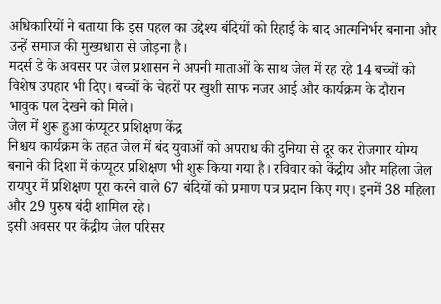अधिकारियों ने बताया कि इस पहल का उद्देश्य बंदियों को रिहाई के बाद आत्मनिर्भर बनाना और उन्हें समाज की मुख्यधारा से जोड़ना है।
मदर्स डे के अवसर पर जेल प्रशासन ने अपनी माताओं के साथ जेल में रह रहे 14 बच्चों को विशेष उपहार भी दिए। बच्चों के चेहरों पर खुशी साफ नजर आई और कार्यक्रम के दौरान भावुक पल देखने को मिले।
जेल में शुरू हुआ कंप्यूटर प्रशिक्षण केंद्र
निश्चय कार्यक्रम के तहत जेल में बंद युवाओं को अपराध की दुनिया से दूर कर रोजगार योग्य बनाने की दिशा में कंप्यूटर प्रशिक्षण भी शुरू किया गया है। रविवार को केंद्रीय और महिला जेल रायपुर में प्रशिक्षण पूरा करने वाले 67 बंदियों को प्रमाण पत्र प्रदान किए गए। इनमें 38 महिला और 29 पुरुष बंदी शामिल रहे।
इसी अवसर पर केंद्रीय जेल परिसर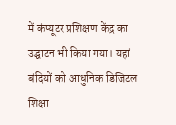में कंप्यूटर प्रशिक्षण केंद्र का उद्घाटन भी किया गया। यहां बंदियों को आधुनिक डिजिटल शिक्षा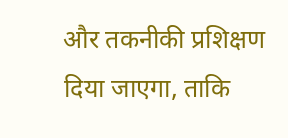और तकनीकी प्रशिक्षण दिया जाएगा, ताकि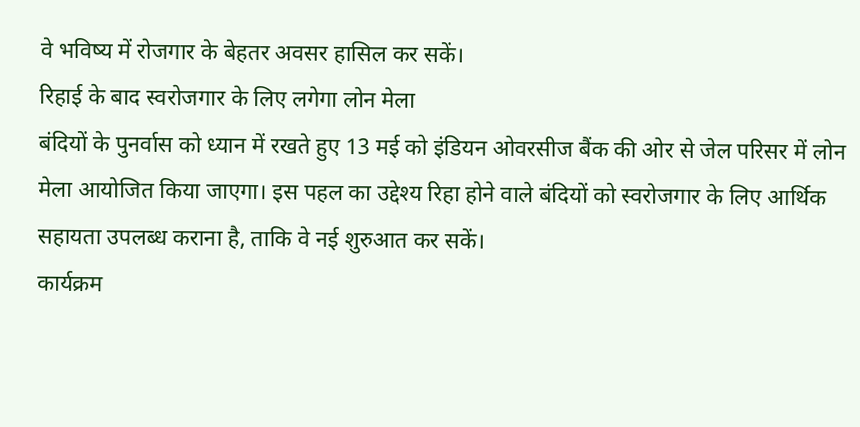वे भविष्य में रोजगार के बेहतर अवसर हासिल कर सकें।
रिहाई के बाद स्वरोजगार के लिए लगेगा लोन मेला
बंदियों के पुनर्वास को ध्यान में रखते हुए 13 मई को इंडियन ओवरसीज बैंक की ओर से जेल परिसर में लोन मेला आयोजित किया जाएगा। इस पहल का उद्देश्य रिहा होने वाले बंदियों को स्वरोजगार के लिए आर्थिक सहायता उपलब्ध कराना है, ताकि वे नई शुरुआत कर सकें।
कार्यक्रम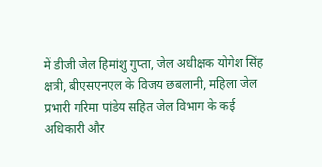में डीजी जेल हिमांशु गुप्ता, जेल अधीक्षक योगेश सिंह क्षत्री, बीएसएनएल के विजय छबलानी, महिला जेल प्रभारी गरिमा पांडेय सहित जेल विभाग के कई अधिकारी और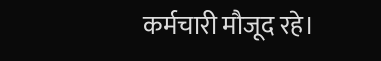कर्मचारी मौजूद रहे।